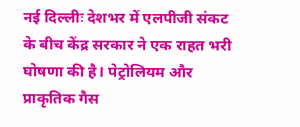नई दिल्लीः देशभर में एलपीजी संकट के बीच केंद्र सरकार ने एक राहत भरी घोषणा की है। पेट्रोलियम और प्राकृतिक गैस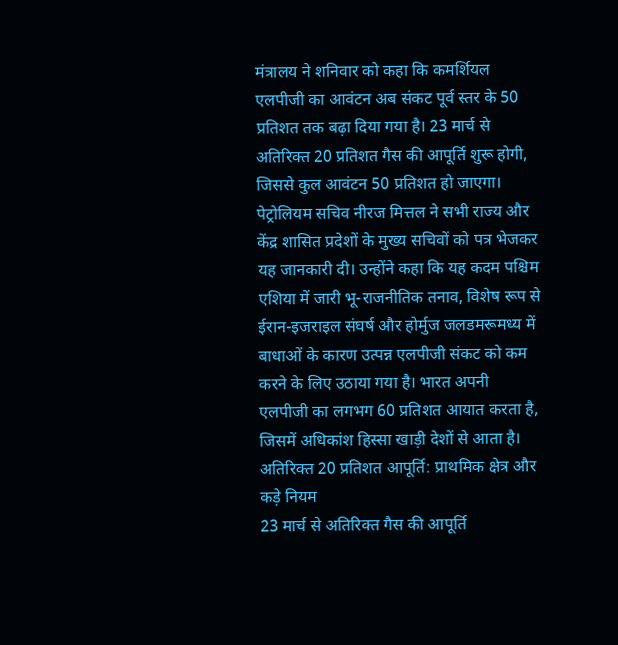मंत्रालय ने शनिवार को कहा कि कमर्शियल एलपीजी का आवंटन अब संकट पूर्व स्तर के 50 प्रतिशत तक बढ़ा दिया गया है। 23 मार्च से अतिरिक्त 20 प्रतिशत गैस की आपूर्ति शुरू होगी, जिससे कुल आवंटन 50 प्रतिशत हो जाएगा।
पेट्रोलियम सचिव नीरज मित्तल ने सभी राज्य और केंद्र शासित प्रदेशों के मुख्य सचिवों को पत्र भेजकर यह जानकारी दी। उन्होंने कहा कि यह कदम पश्चिम एशिया में जारी भू-राजनीतिक तनाव, विशेष रूप से ईरान-इजराइल संघर्ष और होर्मुज जलडमरूमध्य में बाधाओं के कारण उत्पन्न एलपीजी संकट को कम करने के लिए उठाया गया है। भारत अपनी एलपीजी का लगभग 60 प्रतिशत आयात करता है, जिसमें अधिकांश हिस्सा खाड़ी देशों से आता है।
अतिरिक्त 20 प्रतिशत आपूर्ति: प्राथमिक क्षेत्र और कड़े नियम
23 मार्च से अतिरिक्त गैस की आपूर्ति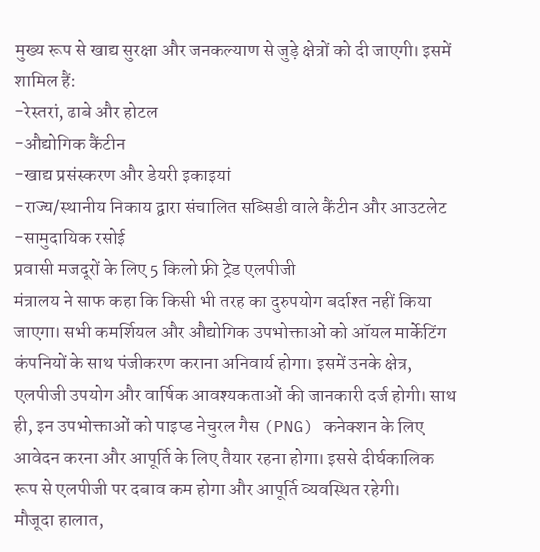मुख्य रूप से खाद्य सुरक्षा और जनकल्याण से जुड़े क्षेत्रों को दी जाएगी। इसमें शामिल हैं:
-रेस्तरां, ढाबे और होटल
-औद्योगिक कैंटीन
-खाद्य प्रसंस्करण और डेयरी इकाइयां
-राज्य/स्थानीय निकाय द्वारा संचालित सब्सिडी वाले कैंटीन और आउटलेट
-सामुदायिक रसोई
प्रवासी मजदूरों के लिए 5 किलो फ्री ट्रेड एलपीजी
मंत्रालय ने साफ कहा कि किसी भी तरह का दुरुपयोग बर्दाश्त नहीं किया जाएगा। सभी कमर्शियल और औद्योगिक उपभोक्ताओं को ऑयल मार्केटिंग कंपनियों के साथ पंजीकरण कराना अनिवार्य होगा। इसमें उनके क्षेत्र, एलपीजी उपयोग और वार्षिक आवश्यकताओं की जानकारी दर्ज होगी। साथ ही, इन उपभोक्ताओं को पाइप्ड नेचुरल गैस (PNG) कनेक्शन के लिए आवेदन करना और आपूर्ति के लिए तैयार रहना होगा। इससे दीर्घकालिक रूप से एलपीजी पर दबाव कम होगा और आपूर्ति व्यवस्थित रहेगी।
मौजूदा हालात,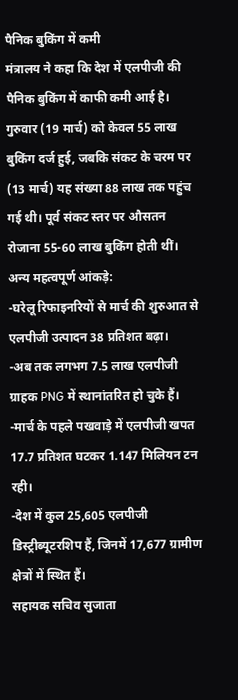पैनिक बुकिंग में कमी
मंत्रालय ने कहा कि देश में एलपीजी की पैनिक बुकिंग में काफी कमी आई है। गुरुवार (19 मार्च) को केवल 55 लाख बुकिंग दर्ज हुई, जबकि संकट के चरम पर (13 मार्च) यह संख्या 88 लाख तक पहुंच गई थी। पूर्व संकट स्तर पर औसतन रोजाना 55-60 लाख बुकिंग होती थीं।
अन्य महत्वपूर्ण आंकड़े:
-घरेलू रिफाइनरियों से मार्च की शुरुआत से एलपीजी उत्पादन 38 प्रतिशत बढ़ा।
-अब तक लगभग 7.5 लाख एलपीजी ग्राहक PNG में स्थानांतरित हो चुके हैं।
-मार्च के पहले पखवाड़े में एलपीजी खपत 17.7 प्रतिशत घटकर 1.147 मिलियन टन रही।
-देश में कुल 25,605 एलपीजी डिस्ट्रीब्यूटरशिप हैं, जिनमें 17,677 ग्रामीण क्षेत्रों में स्थित हैं।
सहायक सचिव सुजाता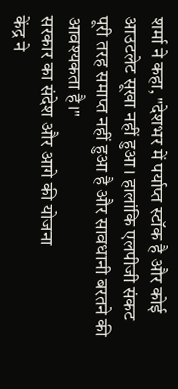शर्मा ने कहा, "देशभर में पर्याप्त स्टॉक है और कोई आउटलेट सूखा नहीं हुआ। हालांकि एलपीजी संकट पूरी तरह समाप्त नहीं हुआ है और सावधानी बरतने की आवश्यकता है।"
सरकार का संदेश और आगे की योजना
केंद्र ने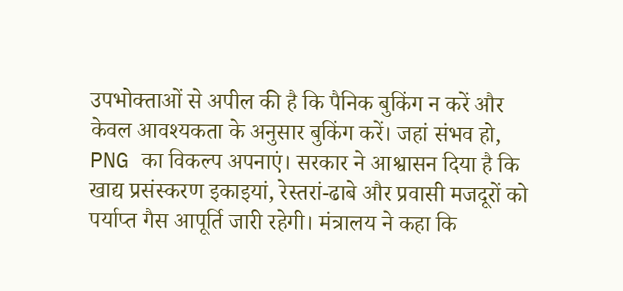उपभोक्ताओं से अपील की है कि पैनिक बुकिंग न करें और केवल आवश्यकता के अनुसार बुकिंग करें। जहां संभव हो, PNG का विकल्प अपनाएं। सरकार ने आश्वासन दिया है कि खाद्य प्रसंस्करण इकाइयां, रेस्तरां-ढाबे और प्रवासी मजदूरों को पर्याप्त गैस आपूर्ति जारी रहेगी। मंत्रालय ने कहा कि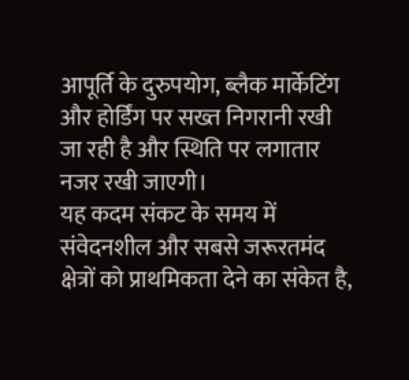आपूर्ति के दुरुपयोग, ब्लैक मार्केटिंग और होर्डिंग पर सख्त निगरानी रखी जा रही है और स्थिति पर लगातार नजर रखी जाएगी।
यह कदम संकट के समय में संवेदनशील और सबसे जरूरतमंद क्षेत्रों को प्राथमिकता देने का संकेत है,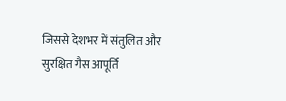जिससे देशभर में संतुलित और सुरक्षित गैस आपूर्ति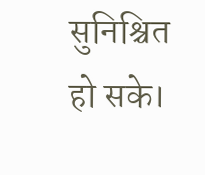सुनिश्चित हो सके।